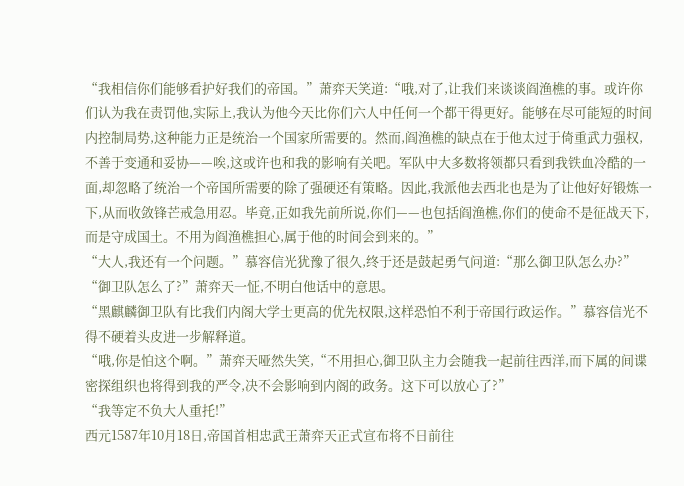“我相信你们能够看护好我们的帝国。”萧弈天笑道:“哦,对了,让我们来谈谈阎渔樵的事。或许你们认为我在责罚他,实际上,我认为他今天比你们六人中任何一个都干得更好。能够在尽可能短的时间内控制局势,这种能力正是统治一个国家所需要的。然而,阎渔樵的缺点在于他太过于倚重武力强权,不善于变通和妥协——唉,这或许也和我的影响有关吧。军队中大多数将领都只看到我铁血冷酷的一面,却忽略了统治一个帝国所需要的除了强硬还有策略。因此,我派他去西北也是为了让他好好锻炼一下,从而收敛锋芒戒急用忍。毕竟,正如我先前所说,你们——也包括阎渔樵,你们的使命不是征战天下,而是守成国土。不用为阎渔樵担心,属于他的时间会到来的。”
“大人,我还有一个问题。”慕容信光犹豫了很久,终于还是鼓起勇气问道:“那么御卫队怎么办?”
“御卫队怎么了?”萧弈天一怔,不明白他话中的意思。
“黑麒麟御卫队有比我们内阁大学士更高的优先权限,这样恐怕不利于帝国行政运作。”慕容信光不得不硬着头皮进一步解释道。
“哦,你是怕这个啊。”萧弈天哑然失笑,“不用担心,御卫队主力会随我一起前往西洋,而下属的间谍密探组织也将得到我的严令,决不会影响到内阁的政务。这下可以放心了?”
“我等定不负大人重托!”
西元1587年10月18日,帝国首相忠武王萧弈天正式宣布将不日前往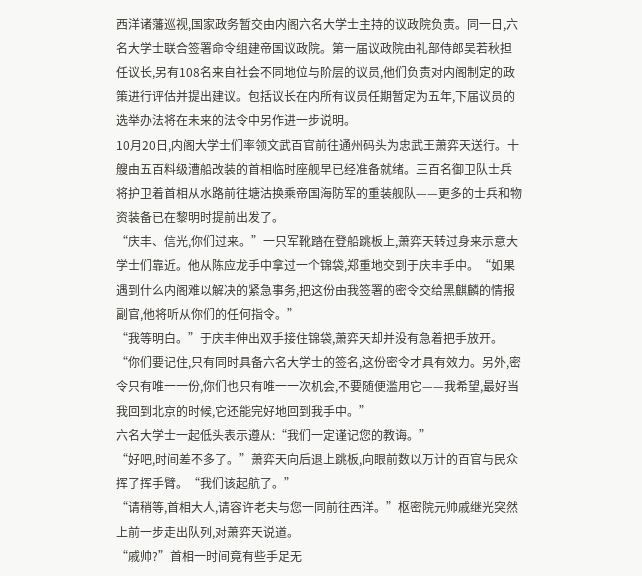西洋诸藩巡视,国家政务暂交由内阁六名大学士主持的议政院负责。同一日,六名大学士联合签署命令组建帝国议政院。第一届议政院由礼部侍郎吴若秋担任议长,另有108名来自社会不同地位与阶层的议员,他们负责对内阁制定的政策进行评估并提出建议。包括议长在内所有议员任期暂定为五年,下届议员的选举办法将在未来的法令中另作进一步说明。
10月20日,内阁大学士们率领文武百官前往通州码头为忠武王萧弈天送行。十艘由五百料级漕船改装的首相临时座舰早已经准备就绪。三百名御卫队士兵将护卫着首相从水路前往塘沽换乘帝国海防军的重装舰队——更多的士兵和物资装备已在黎明时提前出发了。
“庆丰、信光,你们过来。”一只军靴踏在登船跳板上,萧弈天转过身来示意大学士们靠近。他从陈应龙手中拿过一个锦袋,郑重地交到于庆丰手中。“如果遇到什么内阁难以解决的紧急事务,把这份由我签署的密令交给黑麒麟的情报副官,他将听从你们的任何指令。”
“我等明白。”于庆丰伸出双手接住锦袋,萧弈天却并没有急着把手放开。“你们要记住,只有同时具备六名大学士的签名,这份密令才具有效力。另外,密令只有唯一一份,你们也只有唯一一次机会,不要随便滥用它——我希望,最好当我回到北京的时候,它还能完好地回到我手中。”
六名大学士一起低头表示遵从:“我们一定谨记您的教诲。”
“好吧,时间差不多了。”萧弈天向后退上跳板,向眼前数以万计的百官与民众挥了挥手臂。“我们该起航了。”
“请稍等,首相大人,请容许老夫与您一同前往西洋。”枢密院元帅戚继光突然上前一步走出队列,对萧弈天说道。
“戚帅?”首相一时间竟有些手足无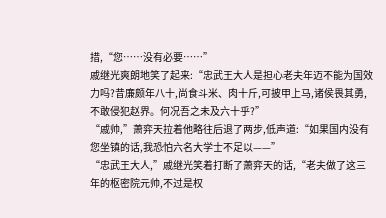措,“您……没有必要……”
戚继光爽朗地笑了起来:“忠武王大人是担心老夫年迈不能为国效力吗?昔廉颇年八十,尚食斗米、肉十斤,可披甲上马,诸侯畏其勇,不敢侵犯赵界。何况吾之未及六十乎?”
“戚帅,”萧弈天拉着他略往后退了两步,低声道:“如果国内没有您坐镇的话,我恐怕六名大学士不足以——”
“忠武王大人,”戚继光笑着打断了萧弈天的话,“老夫做了这三年的枢密院元帅,不过是权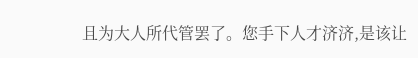且为大人所代管罢了。您手下人才济济,是该让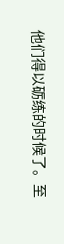他们得以砺练的时候了。至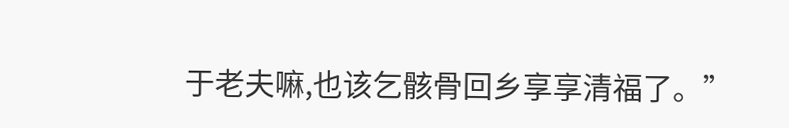于老夫嘛,也该乞骸骨回乡享享清福了。”